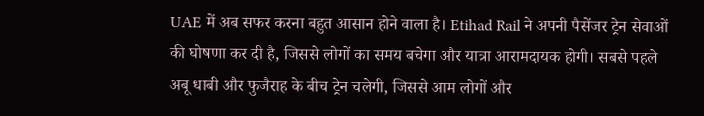UAE में अब सफर करना बहुत आसान होने वाला है। Etihad Rail ने अपनी पैसेंजर ट्रेन सेवाओं की घोषणा कर दी है, जिससे लोगों का समय बचेगा और यात्रा आरामदायक होगी। सबसे पहले अबू धाबी और फुजैराह के बीच ट्रेन चलेगी, जिससे आम लोगों और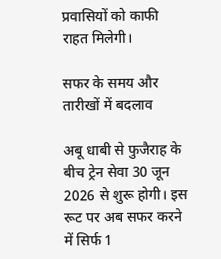प्रवासियों को काफी राहत मिलेगी।

सफर के समय और तारीखों में बदलाव

अबू धाबी से फुजैराह के बीच ट्रेन सेवा 30 जून 2026 से शुरू होगी। इस रूट पर अब सफर करने में सिर्फ 1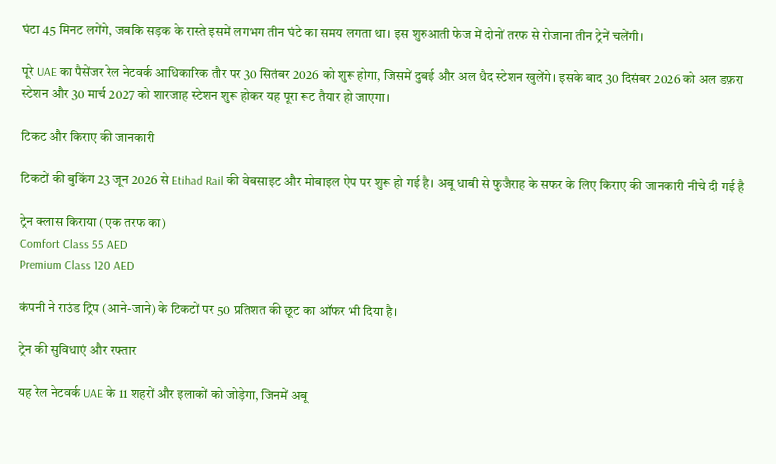घंटा 45 मिनट लगेंगे, जबकि सड़क के रास्ते इसमें लगभग तीन घंटे का समय लगता था। इस शुरुआती फेज में दोनों तरफ से रोजाना तीन ट्रेनें चलेंगी।

पूरे UAE का पैसेंजर रेल नेटवर्क आधिकारिक तौर पर 30 सितंबर 2026 को शुरू होगा, जिसमें दुबई और अल धैद स्टेशन खुलेंगे। इसके बाद 30 दिसंबर 2026 को अल डफ़रा स्टेशन और 30 मार्च 2027 को शारजाह स्टेशन शुरू होकर यह पूरा रूट तैयार हो जाएगा।

टिकट और किराए की जानकारी

टिकटों की बुकिंग 23 जून 2026 से Etihad Rail की वेबसाइट और मोबाइल ऐप पर शुरू हो गई है। अबू धाबी से फुजैराह के सफर के लिए किराए की जानकारी नीचे दी गई है

ट्रेन क्लास किराया (एक तरफ का)
Comfort Class 55 AED
Premium Class 120 AED

कंपनी ने राउंड ट्रिप (आने-जाने) के टिकटों पर 50 प्रतिशत की छूट का ऑफर भी दिया है।

ट्रेन की सुविधाएं और रफ्तार

यह रेल नेटवर्क UAE के 11 शहरों और इलाकों को जोड़ेगा, जिनमें अबू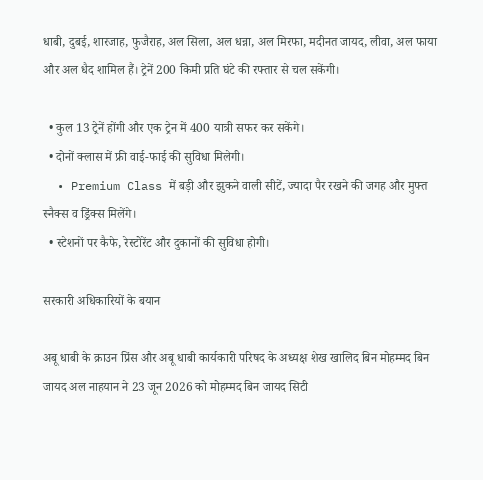धाबी, दुबई, शारजाह, फुजैराह, अल सिला, अल धन्ना, अल मिरफा, मदीनत जायद, लीवा, अल फाया और अल धैद शामिल हैं। ट्रेनें 200 किमी प्रति घंटे की रफ्तार से चल सकेंगी।

  • कुल 13 ट्रेनें होंगी और एक ट्रेन में 400 यात्री सफर कर सकेंगे।
  • दोनों क्लास में फ्री वाई-फाई की सुविधा मिलेगी।
  • Premium Class में बड़ी और झुकने वाली सीटें, ज्यादा पैर रखने की जगह और मुफ्त स्नैक्स व ड्रिंक्स मिलेंगे।
  • स्टेशनों पर कैफे, रेस्टोरेंट और दुकानों की सुविधा होगी।

सरकारी अधिकारियों के बयान

अबू धाबी के क्राउन प्रिंस और अबू धाबी कार्यकारी परिषद के अध्यक्ष शेख खालिद बिन मोहम्मद बिन जायद अल नाहयान ने 23 जून 2026 को मोहम्मद बिन जायद सिटी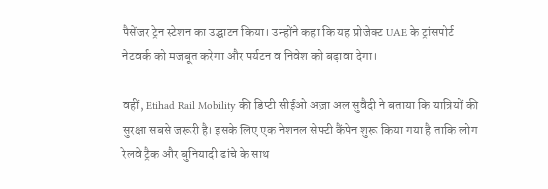पैसेंजर ट्रेन स्टेशन का उद्घाटन किया। उन्होंने कहा कि यह प्रोजेक्ट UAE के ट्रांसपोर्ट नेटवर्क को मजबूत करेगा और पर्यटन व निवेश को बढ़ावा देगा।

वहीं, Etihad Rail Mobility की डिप्टी सीईओ अज़ा अल सुवैदी ने बताया कि यात्रियों की सुरक्षा सबसे जरूरी है। इसके लिए एक नेशनल सेफ्टी कैंपेन शुरू किया गया है ताकि लोग रेलवे ट्रैक और बुनियादी ढांचे के साथ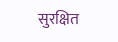सुरक्षित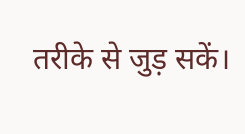तरीके से जुड़ सकें।